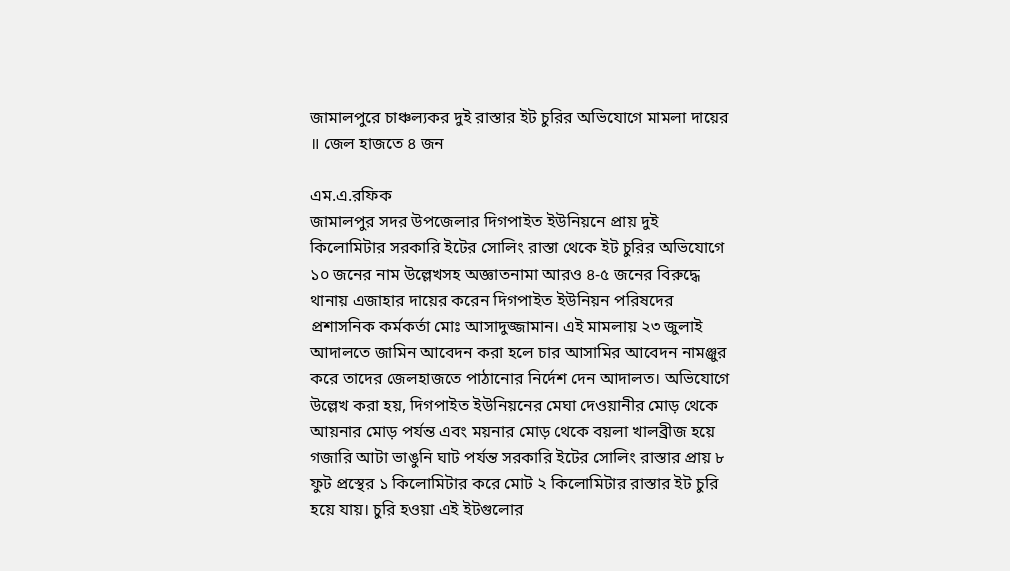জামালপুরে চাঞ্চল্যকর দুই রাস্তার ইট চুরির অভিযোগে মামলা দায়ের ॥ জেল হাজতে ৪ জন

এম.এ.রফিক
জামালপুর সদর উপজেলার দিগপাইত ইউনিয়নে প্রায় দুই কিলোমিটার সরকারি ইটের সোলিং রাস্তা থেকে ইট চুরির অভিযোগে ১০ জনের নাম উল্লেখসহ অজ্ঞাতনামা আরও ৪-৫ জনের বিরুদ্ধে থানায় এজাহার দায়ের করেন দিগপাইত ইউনিয়ন পরিষদের প্রশাসনিক কর্মকর্তা মোঃ আসাদুজ্জামান। এই মামলায় ২৩ জুলাই আদালতে জামিন আবেদন করা হলে চার আসামির আবেদন নামঞ্জুর করে তাদের জেলহাজতে পাঠানোর নির্দেশ দেন আদালত। অভিযোগে উল্লেখ করা হয়, দিগপাইত ইউনিয়নের মেঘা দেওয়ানীর মোড় থেকে আয়নার মোড় পর্যন্ত এবং ময়নার মোড় থেকে বয়লা খালব্রীজ হয়ে গজারি আটা ভাঙুনি ঘাট পর্যন্ত সরকারি ইটের সোলিং রাস্তার প্রায় ৮ ফুট প্রস্থের ১ কিলোমিটার করে মোট ২ কিলোমিটার রাস্তার ইট চুরি হয়ে যায়। চুরি হওয়া এই ইটগুলোর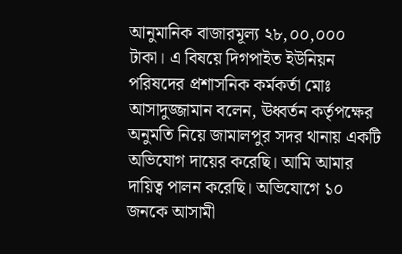আনুমানিক বাজারমূল্য ২৮,০০,০০০ টাকা। এ বিষয়ে দিগপাইত ইউনিয়ন পরিষদের প্রশাসনিক কর্মকর্তা মোঃ আসাদুজ্জামান বলেন, ঊধ্বর্তন কর্তৃপক্ষের অনুমতি নিয়ে জামালপুর সদর থানায় একটি অভিযোগ দায়ের করেছি। আমি আমার দায়িত্ব পালন করেছি। অভিযোগে ১০ জনকে আসামী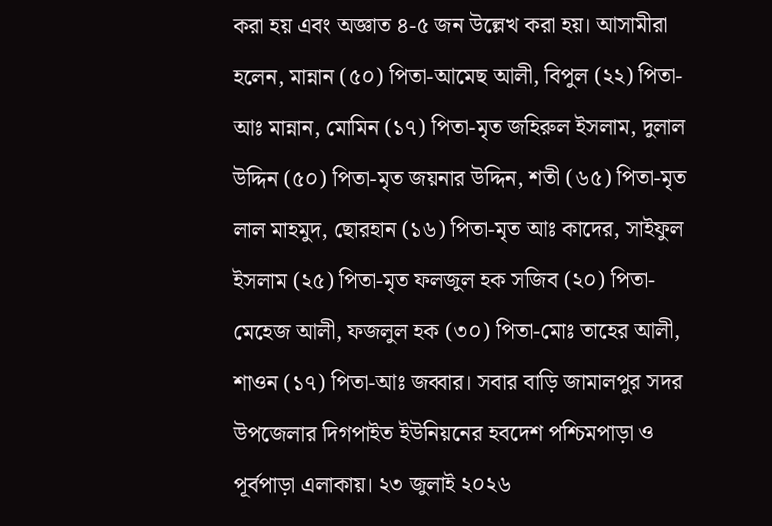করা হয় এবং অজ্ঞাত ৪-৫ জন উল্লেখ করা হয়। আসামীরা হলেন, মান্নান (৫০) পিতা-আমেছ আলী, বিপুল (২২) পিতা-আঃ মান্নান, মোমিন (১৭) পিতা-মৃত জহিরুল ইসলাম, দুলাল উদ্দিন (৫০) পিতা-মৃত জয়নার উদ্দিন, শতী (৬৫) পিতা-মৃত লাল মাহমুদ, ছোরহান (১৬) পিতা-মৃত আঃ কাদের, সাইফুল ইসলাম (২৫) পিতা-মৃত ফলজুল হক সজিব (২০) পিতা-মেহেজ আলী, ফজলুল হক (৩০) পিতা-মোঃ তাহের আলী, শাওন (১৭) পিতা-আঃ জব্বার। সবার বাড়ি জামালপুর সদর উপজেলার দিগপাইত ইউনিয়নের হবদেশ পশ্চিমপাড়া ও পূর্বপাড়া এলাকায়। ২৩ জুলাই ২০২৬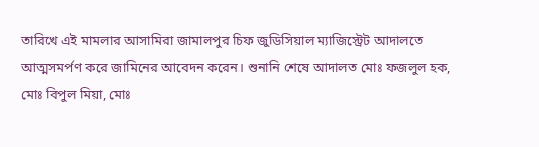তারিখে এই মামলার আসামিরা জামালপুর চিফ জুডিসিয়াল ম্যাজিস্ট্রেট আদালতে আত্মসমর্পণ করে জামিনের আবেদন করেন। শুনানি শেষে আদালত মোঃ ফজলুল হক, মোঃ বিপুল মিয়া, মোঃ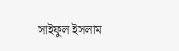সাইফুল ইসলাম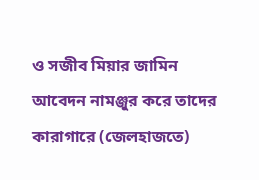ও সজীব মিয়ার জামিন আবেদন নামঞ্জুর করে তাদের কারাগারে (জেলহাজতে)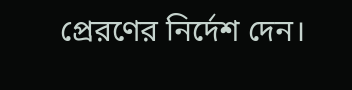প্রেরণের নির্দেশ দেন।